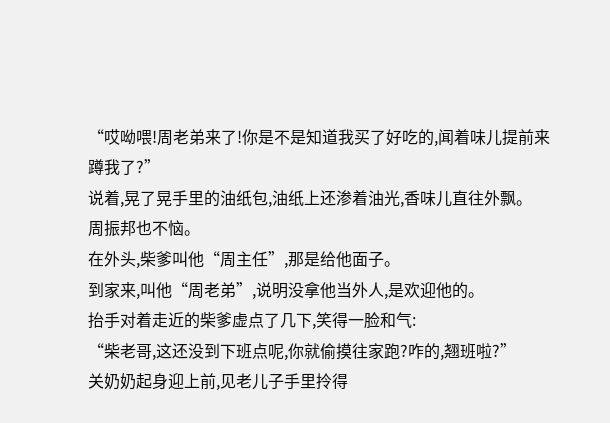“哎呦喂!周老弟来了!你是不是知道我买了好吃的,闻着味儿提前来蹲我了?”
说着,晃了晃手里的油纸包,油纸上还渗着油光,香味儿直往外飘。
周振邦也不恼。
在外头,柴爹叫他“周主任”,那是给他面子。
到家来,叫他“周老弟”,说明没拿他当外人,是欢迎他的。
抬手对着走近的柴爹虚点了几下,笑得一脸和气:
“柴老哥,这还没到下班点呢,你就偷摸往家跑?咋的,翘班啦?”
关奶奶起身迎上前,见老儿子手里拎得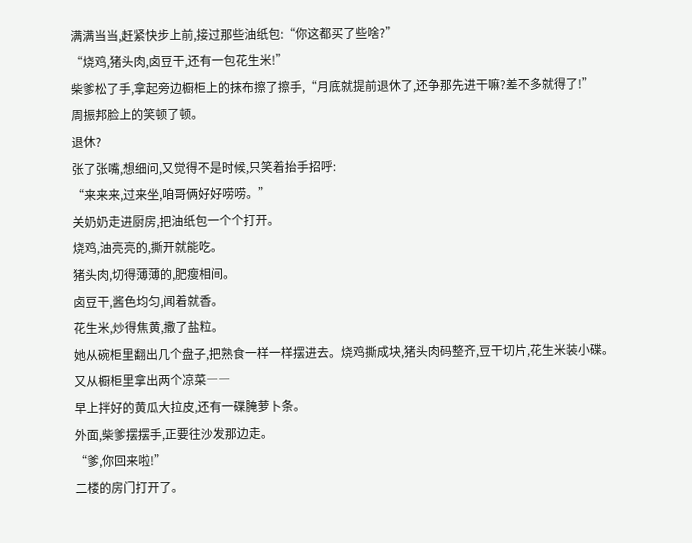满满当当,赶紧快步上前,接过那些油纸包:“你这都买了些啥?”
“烧鸡,猪头肉,卤豆干,还有一包花生米!”
柴爹松了手,拿起旁边橱柜上的抹布擦了擦手,“月底就提前退休了,还争那先进干嘛?差不多就得了!”
周振邦脸上的笑顿了顿。
退休?
张了张嘴,想细问,又觉得不是时候,只笑着抬手招呼:
“来来来,过来坐,咱哥俩好好唠唠。”
关奶奶走进厨房,把油纸包一个个打开。
烧鸡,油亮亮的,撕开就能吃。
猪头肉,切得薄薄的,肥瘦相间。
卤豆干,酱色均匀,闻着就香。
花生米,炒得焦黄,撒了盐粒。
她从碗柜里翻出几个盘子,把熟食一样一样摆进去。烧鸡撕成块,猪头肉码整齐,豆干切片,花生米装小碟。
又从橱柜里拿出两个凉菜――
早上拌好的黄瓜大拉皮,还有一碟腌萝卜条。
外面,柴爹摆摆手,正要往沙发那边走。
“爹,你回来啦!”
二楼的房门打开了。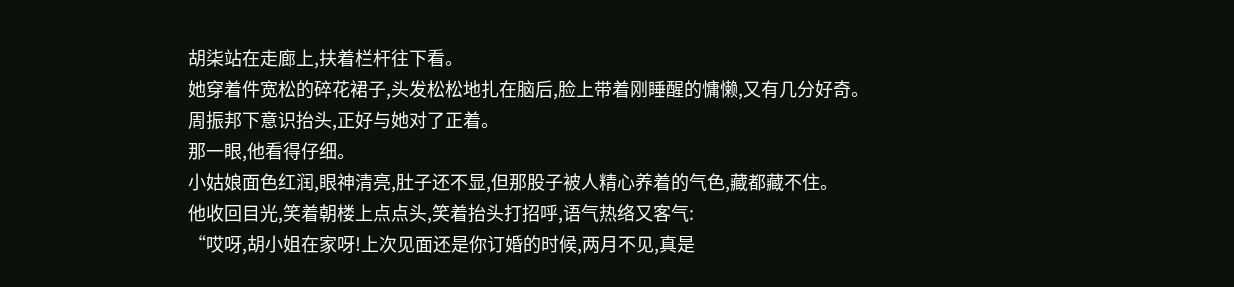胡柒站在走廊上,扶着栏杆往下看。
她穿着件宽松的碎花裙子,头发松松地扎在脑后,脸上带着刚睡醒的慵懒,又有几分好奇。
周振邦下意识抬头,正好与她对了正着。
那一眼,他看得仔细。
小姑娘面色红润,眼神清亮,肚子还不显,但那股子被人精心养着的气色,藏都藏不住。
他收回目光,笑着朝楼上点点头,笑着抬头打招呼,语气热络又客气:
“哎呀,胡小姐在家呀!上次见面还是你订婚的时候,两月不见,真是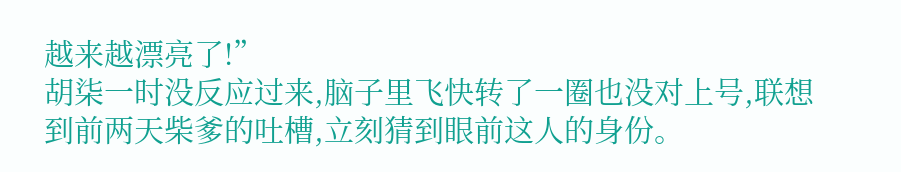越来越漂亮了!”
胡柒一时没反应过来,脑子里飞快转了一圈也没对上号,联想到前两天柴爹的吐槽,立刻猜到眼前这人的身份。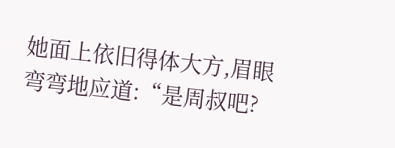她面上依旧得体大方,眉眼弯弯地应道:“是周叔吧?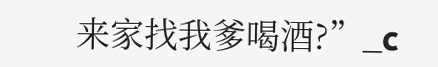来家找我爹喝酒?”_c